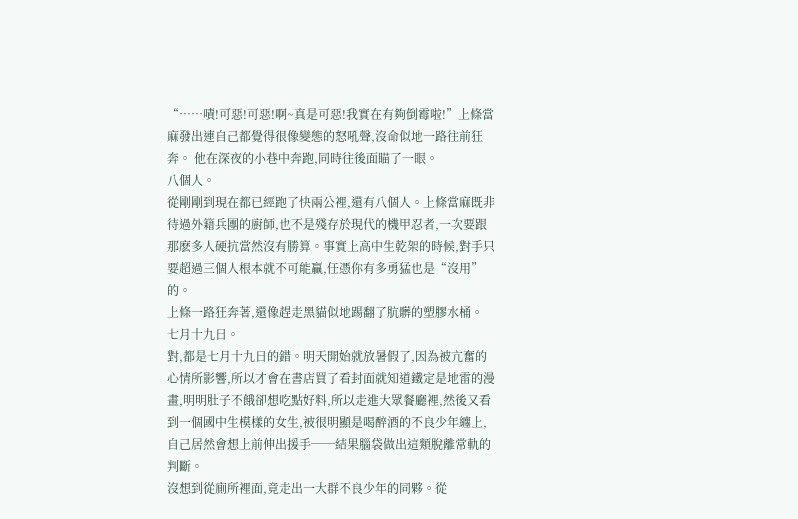“……嘖!可惡!可惡!啊~真是可惡!我實在有夠倒霉啦!”上條當麻發出連自己都覺得很像變態的怒吼聲,沒命似地一路往前狂奔。 他在深夜的小巷中奔跑,同時往後面瞄了一眼。
八個人。
從剛剛到現在都已經跑了快兩公裡,還有八個人。上條當麻既非待過外籍兵團的廚師,也不是殘存於現代的機甲忍者,一次要跟那麽多人硬抗當然沒有勝算。事實上高中生乾架的時候,對手只要超過三個人根本就不可能贏,任憑你有多勇猛也是“沒用”的。
上條一路狂奔著,還像趕走黑貓似地踢翻了肮髒的塑膠水桶。
七月十九日。
對,都是七月十九日的錯。明天開始就放暑假了,因為被亢奮的心情所影響,所以才會在書店買了看封面就知道鐵定是地雷的漫畫,明明肚子不餓卻想吃點好料,所以走進大眾餐廳裡,然後又看到一個國中生模樣的女生,被很明顯是喝醉酒的不良少年纏上,自己居然會想上前伸出援手──結果腦袋做出這類脫離常軌的判斷。
沒想到從廁所裡面,竟走出一大群不良少年的同夥。從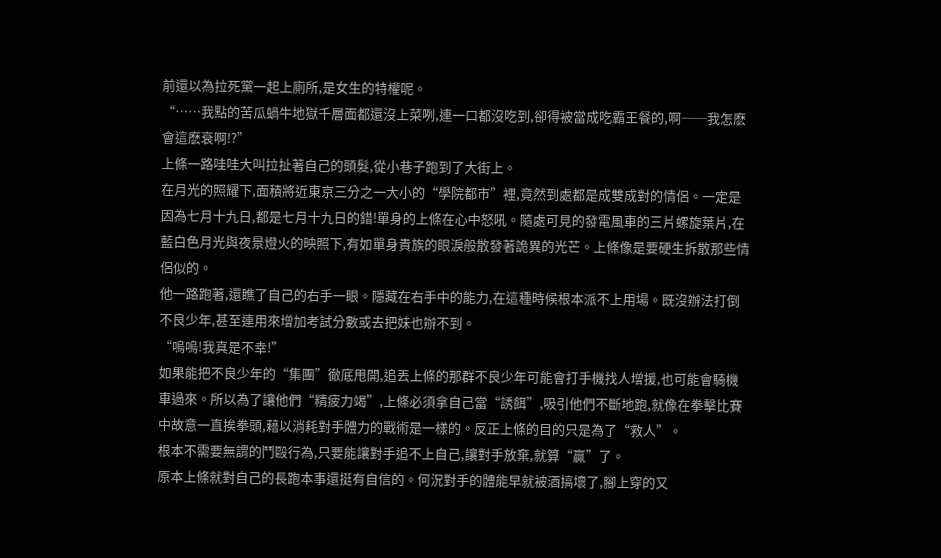前還以為拉死黨一起上廁所,是女生的特權呢。
“……我點的苦瓜蝸牛地獄千層面都還沒上菜咧,連一口都沒吃到,卻得被當成吃霸王餐的,啊──我怎麽會這麽衰啊!?”
上條一路哇哇大叫拉扯著自己的頭髮,從小巷子跑到了大街上。
在月光的照耀下,面積將近東京三分之一大小的“學院都市”裡,竟然到處都是成雙成對的情侶。一定是因為七月十九日,都是七月十九日的錯!單身的上條在心中怒吼。隨處可見的發電風車的三片螺旋葉片,在藍白色月光與夜景燈火的映照下,有如單身貴族的眼淚般散發著詭異的光芒。上條像是要硬生拆散那些情侶似的。
他一路跑著,還瞧了自己的右手一眼。隱藏在右手中的能力,在這種時候根本派不上用場。既沒辦法打倒不良少年,甚至連用來增加考試分數或去把妹也辦不到。
“嗚嗚!我真是不幸!”
如果能把不良少年的“集團”徹底甩開,追丟上條的那群不良少年可能會打手機找人增援,也可能會騎機車過來。所以為了讓他們“精疲力竭”,上條必須拿自己當“誘餌”,吸引他們不斷地跑,就像在拳擊比賽中故意一直挨拳頭,藉以消耗對手體力的戰術是一樣的。反正上條的目的只是為了“救人”。
根本不需要無謂的鬥毆行為,只要能讓對手追不上自己,讓對手放棄,就算“贏”了。
原本上條就對自己的長跑本事還挺有自信的。何況對手的體能早就被酒搞壞了,腳上穿的又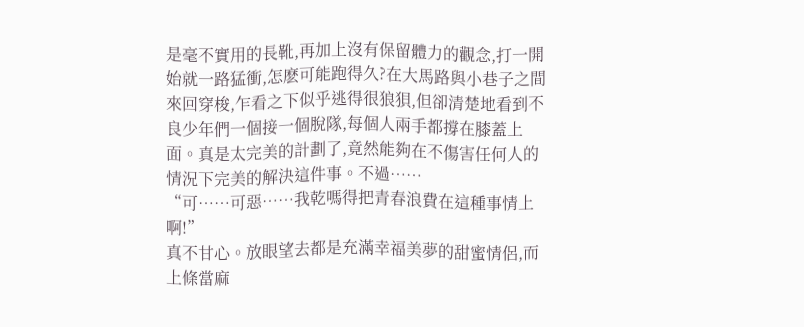是毫不實用的長靴,再加上沒有保留體力的觀念,打一開始就一路猛衝,怎麽可能跑得久?在大馬路與小巷子之間來回穿梭,乍看之下似乎逃得很狼狽,但卻清楚地看到不良少年們一個接一個脫隊,每個人兩手都撐在膝蓋上面。真是太完美的計劃了,竟然能夠在不傷害任何人的情況下完美的解決這件事。不過……
“可……可惡……我乾嗎得把青春浪費在這種事情上啊!”
真不甘心。放眼望去都是充滿幸福美夢的甜蜜情侶,而上條當麻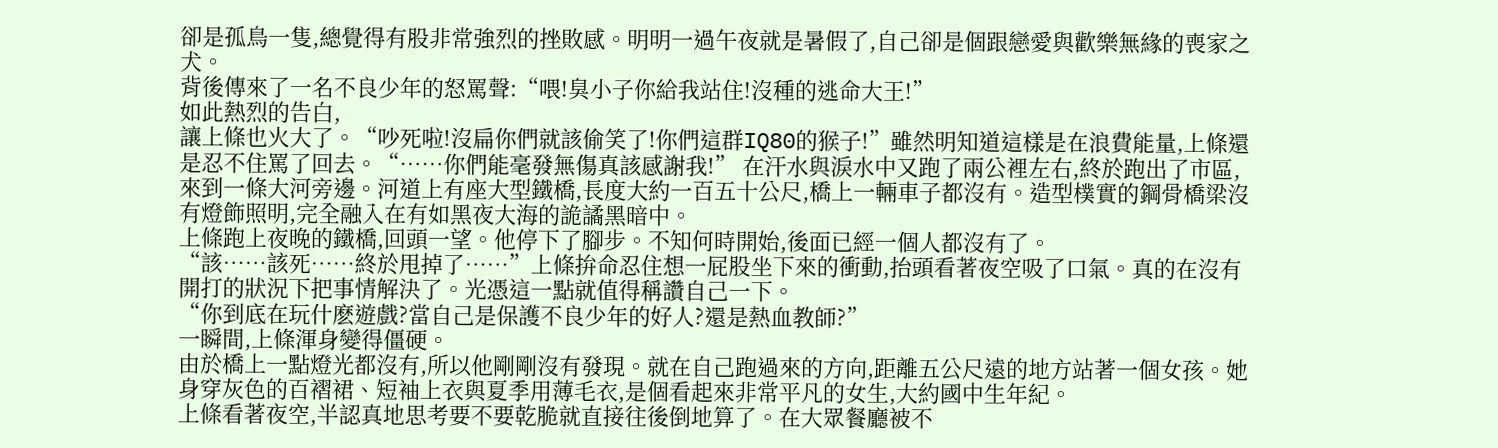卻是孤鳥一隻,總覺得有股非常強烈的挫敗感。明明一過午夜就是暑假了,自己卻是個跟戀愛與歡樂無緣的喪家之犬。
背後傳來了一名不良少年的怒罵聲:“喂!臭小子你給我站住!沒種的逃命大王!”
如此熱烈的告白,
讓上條也火大了。“吵死啦!沒扁你們就該偷笑了!你們這群IQ80的猴子!”雖然明知道這樣是在浪費能量,上條還是忍不住罵了回去。“……你們能毫發無傷真該感謝我!” 在汗水與淚水中又跑了兩公裡左右,終於跑出了市區,來到一條大河旁邊。河道上有座大型鐵橋,長度大約一百五十公尺,橋上一輛車子都沒有。造型樸實的鋼骨橋梁沒有燈飾照明,完全融入在有如黑夜大海的詭譎黑暗中。
上條跑上夜晚的鐵橋,回頭一望。他停下了腳步。不知何時開始,後面已經一個人都沒有了。
“該……該死……終於甩掉了……”上條拚命忍住想一屁股坐下來的衝動,抬頭看著夜空吸了口氣。真的在沒有開打的狀況下把事情解決了。光憑這一點就值得稱讚自己一下。
“你到底在玩什麽遊戲?當自己是保護不良少年的好人?還是熱血教師?”
一瞬間,上條渾身變得僵硬。
由於橋上一點燈光都沒有,所以他剛剛沒有發現。就在自己跑過來的方向,距離五公尺遠的地方站著一個女孩。她身穿灰色的百褶裙、短袖上衣與夏季用薄毛衣,是個看起來非常平凡的女生,大約國中生年紀。
上條看著夜空,半認真地思考要不要乾脆就直接往後倒地算了。在大眾餐廳被不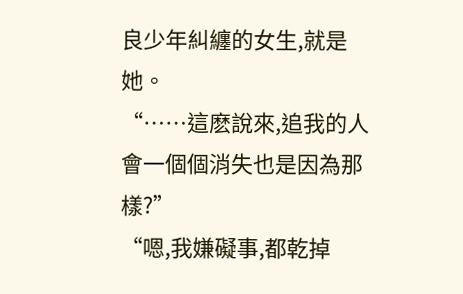良少年糾纏的女生,就是她。
“……這麽說來,追我的人會一個個消失也是因為那樣?”
“嗯,我嫌礙事,都乾掉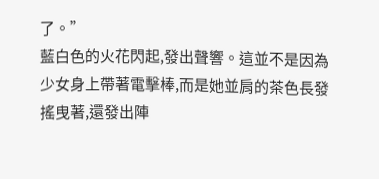了。”
藍白色的火花閃起,發出聲響。這並不是因為少女身上帶著電擊棒,而是她並肩的茶色長發搖曳著,還發出陣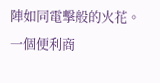陣如同電擊般的火花。
一個便利商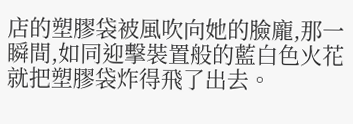店的塑膠袋被風吹向她的臉龐,那一瞬間,如同迎擊裝置般的藍白色火花就把塑膠袋炸得飛了出去。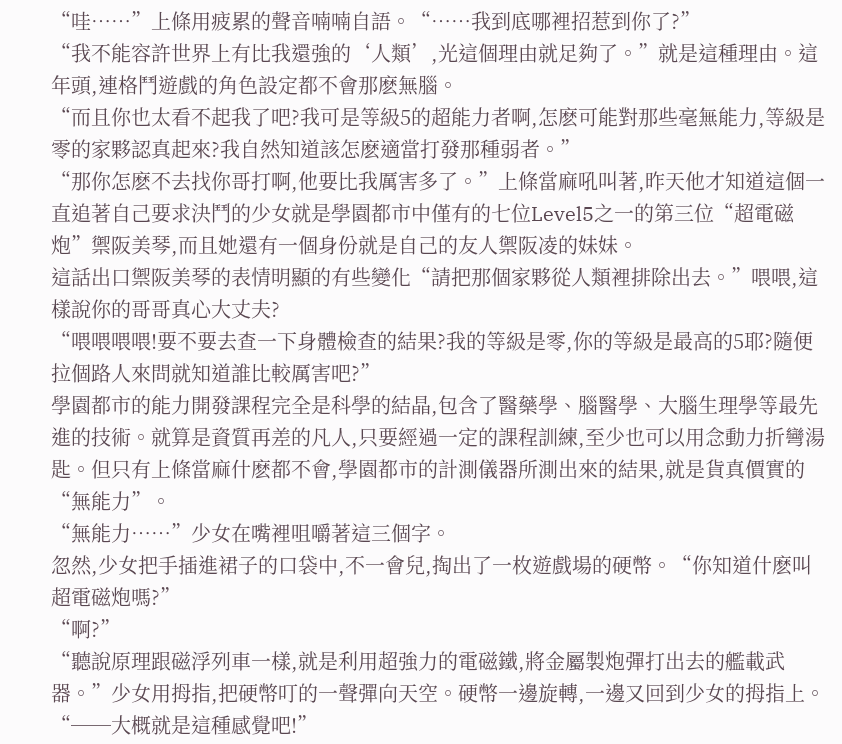“哇……”上條用疲累的聲音喃喃自語。“……我到底哪裡招惹到你了?”
“我不能容許世界上有比我還強的‘人類’,光這個理由就足夠了。”就是這種理由。這年頭,連格鬥遊戲的角色設定都不會那麽無腦。
“而且你也太看不起我了吧?我可是等級5的超能力者啊,怎麽可能對那些毫無能力,等級是零的家夥認真起來?我自然知道該怎麽適當打發那種弱者。”
“那你怎麽不去找你哥打啊,他要比我厲害多了。”上條當麻吼叫著,昨天他才知道這個一直追著自己要求決鬥的少女就是學園都市中僅有的七位Level5之一的第三位“超電磁炮”禦阪美琴,而且她還有一個身份就是自己的友人禦阪凌的妹妹。
這話出口禦阪美琴的表情明顯的有些變化“請把那個家夥從人類裡排除出去。”喂喂,這樣說你的哥哥真心大丈夫?
“喂喂喂喂!要不要去查一下身體檢查的結果?我的等級是零,你的等級是最高的5耶?隨便拉個路人來問就知道誰比較厲害吧?”
學園都市的能力開發課程完全是科學的結晶,包含了醫藥學、腦醫學、大腦生理學等最先進的技術。就算是資質再差的凡人,只要經過一定的課程訓練,至少也可以用念動力折彎湯匙。但只有上條當麻什麽都不會,學園都市的計測儀器所測出來的結果,就是貨真價實的“無能力”。
“無能力……”少女在嘴裡咀嚼著這三個字。
忽然,少女把手插進裙子的口袋中,不一會兒,掏出了一枚遊戲場的硬幣。“你知道什麽叫超電磁炮嗎?”
“啊?”
“聽說原理跟磁浮列車一樣,就是利用超強力的電磁鐵,將金屬製炮彈打出去的艦載武器。”少女用拇指,把硬幣叮的一聲彈向天空。硬幣一邊旋轉,一邊又回到少女的拇指上。
“──大概就是這種感覺吧!”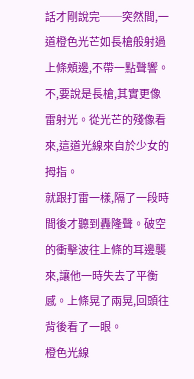話才剛說完──突然間,一道橙色光芒如長槍般射過上條頰邊,不帶一點聲響。不,要說是長槍,其實更像雷射光。從光芒的殘像看來,這道光線來自於少女的拇指。
就跟打雷一樣,隔了一段時間後才聽到轟隆聲。破空的衝擊波往上條的耳邊襲來,讓他一時失去了平衡感。上條晃了兩晃,回頭往背後看了一眼。
橙色光線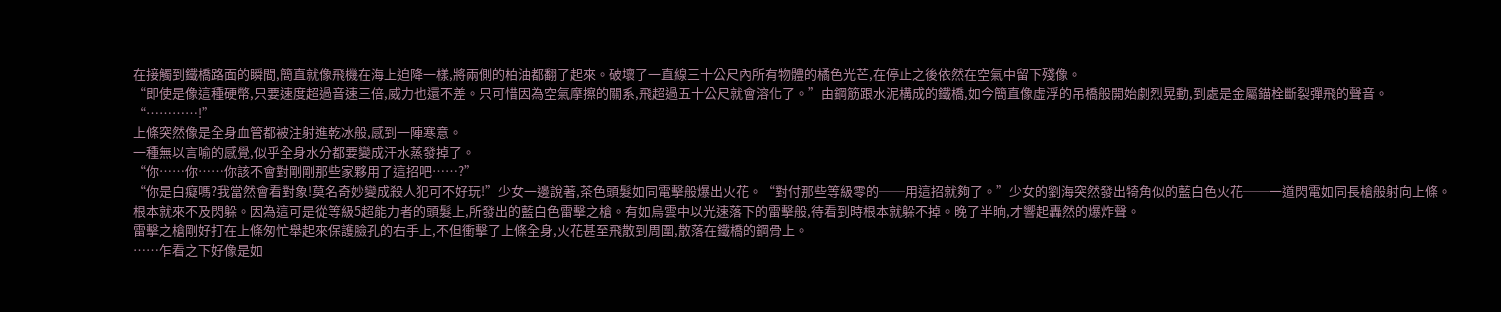在接觸到鐵橋路面的瞬間,簡直就像飛機在海上迫降一樣,將兩側的柏油都翻了起來。破壞了一直線三十公尺內所有物體的橘色光芒,在停止之後依然在空氣中留下殘像。
“即使是像這種硬幣,只要速度超過音速三倍,威力也還不差。只可惜因為空氣摩擦的關系,飛超過五十公尺就會溶化了。”由鋼筋跟水泥構成的鐵橋,如今簡直像虛浮的吊橋般開始劇烈晃動,到處是金屬錨栓斷裂彈飛的聲音。
“…………!”
上條突然像是全身血管都被注射進乾冰般,感到一陣寒意。
一種無以言喻的感覺,似乎全身水分都要變成汗水蒸發掉了。
“你……你……你該不會對剛剛那些家夥用了這招吧……?”
“你是白癡嗎?我當然會看對象!莫名奇妙變成殺人犯可不好玩!”少女一邊說著,茶色頭髮如同電擊般爆出火花。“對付那些等級零的──用這招就夠了。”少女的劉海突然發出犄角似的藍白色火花──一道閃電如同長槍般射向上條。
根本就來不及閃躲。因為這可是從等級5超能力者的頭髮上,所發出的藍白色雷擊之槍。有如烏雲中以光速落下的雷擊般,待看到時根本就躲不掉。晚了半晌,才響起轟然的爆炸聲。
雷擊之槍剛好打在上條匆忙舉起來保護臉孔的右手上,不但衝擊了上條全身,火花甚至飛散到周圍,散落在鐵橋的鋼骨上。
……乍看之下好像是如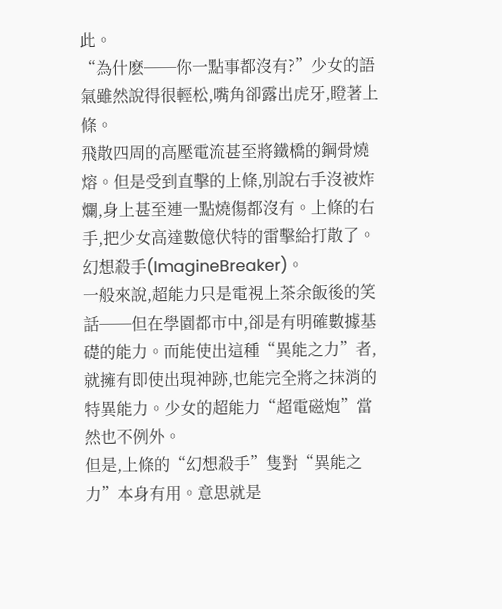此。
“為什麽──你一點事都沒有?”少女的語氣雖然說得很輕松,嘴角卻露出虎牙,瞪著上條。
飛散四周的高壓電流甚至將鐵橋的鋼骨燒熔。但是受到直擊的上條,別說右手沒被炸爛,身上甚至連一點燒傷都沒有。上條的右手,把少女高達數億伏特的雷擊給打散了。
幻想殺手(ImagineBreaker)。
一般來說,超能力只是電視上茶余飯後的笑話──但在學園都市中,卻是有明確數據基礎的能力。而能使出這種“異能之力”者,就擁有即使出現神跡,也能完全將之抹消的特異能力。少女的超能力“超電磁炮”當然也不例外。
但是,上條的“幻想殺手”隻對“異能之力”本身有用。意思就是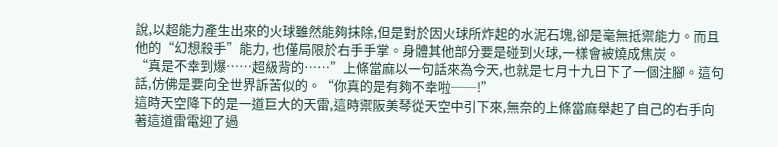說,以超能力產生出來的火球雖然能夠抹除,但是對於因火球所炸起的水泥石塊,卻是毫無抵禦能力。而且他的“幻想殺手”能力, 也僅局限於右手手掌。身體其他部分要是碰到火球,一樣會被燒成焦炭。
“真是不幸到爆……超級背的……”上條當麻以一句話來為今天,也就是七月十九日下了一個注腳。這句話,仿佛是要向全世界訴苦似的。“你真的是有夠不幸啦──!”
這時天空降下的是一道巨大的天雷,這時禦阪美琴從天空中引下來,無奈的上條當麻舉起了自己的右手向著這道雷電迎了過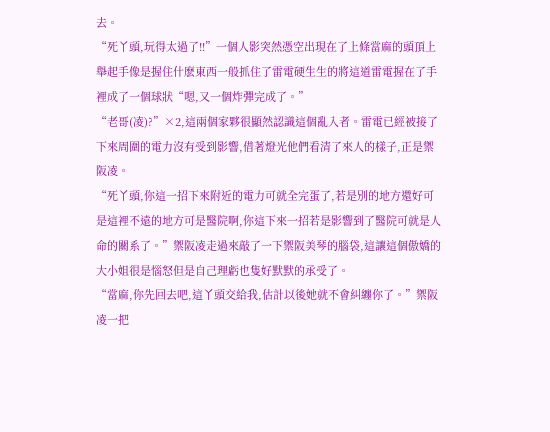去。
“死丫頭,玩得太過了!!”一個人影突然憑空出現在了上條當麻的頭頂上舉起手像是握住什麽東西一般抓住了雷電硬生生的將這道雷電握在了手裡成了一個球狀“嗯,又一個炸彈完成了。”
“老哥(凌)?”×2,這兩個家夥很顯然認識這個亂入者。雷電已經被接了下來周圍的電力沒有受到影響,借著燈光他們看清了來人的樣子,正是禦阪凌。
“死丫頭,你這一招下來附近的電力可就全完蛋了,若是別的地方還好可是這裡不遠的地方可是醫院啊,你這下來一招若是影響到了醫院可就是人命的關系了。”禦阪凌走過來敲了一下禦阪美琴的腦袋,這讓這個傲嬌的大小姐很是惱怒但是自己理虧也隻好默默的承受了。
“當麻,你先回去吧,這丫頭交給我,估計以後她就不會糾纏你了。”禦阪凌一把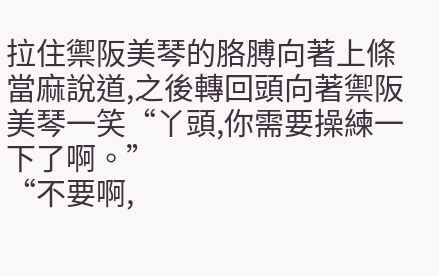拉住禦阪美琴的胳膊向著上條當麻說道,之後轉回頭向著禦阪美琴一笑“丫頭,你需要操練一下了啊。”
“不要啊,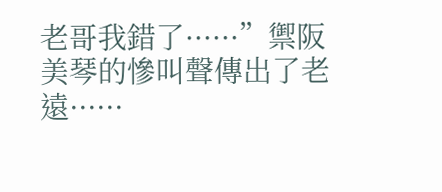老哥我錯了······”禦阪美琴的慘叫聲傳出了老遠······